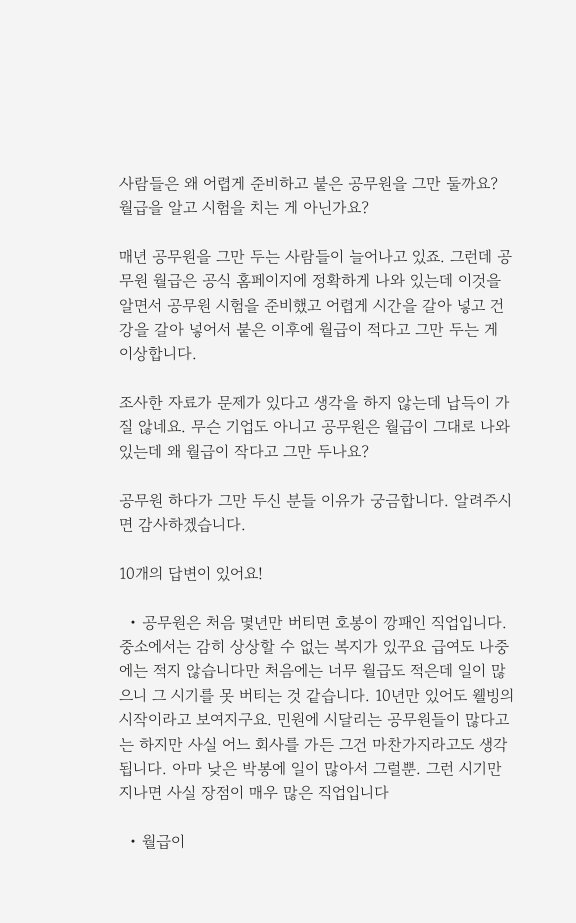사람들은 왜 어렵게 준비하고 붙은 공무원을 그만 둘까요? 월급을 알고 시험을 치는 게 아닌가요?

매년 공무원을 그만 두는 사람들이 늘어나고 있죠. 그런데 공무원 월급은 공식 홈페이지에 정확하게 나와 있는데 이것을 알면서 공무원 시험을 준비했고 어렵게 시간을 갈아 넣고 건강을 갈아 넣어서 붙은 이후에 월급이 적다고 그만 두는 게 이상합니다.

조사한 자료가 문제가 있다고 생각을 하지 않는데 납득이 가질 않네요. 무슨 기업도 아니고 공무원은 월급이 그대로 나와 있는데 왜 월급이 작다고 그만 두나요?

공무원 하다가 그만 두신 분들 이유가 궁금합니다. 알려주시면 감사하겠습니다.

10개의 답변이 있어요!

  • 공무원은 처음 몇년만 버티면 호봉이 깡패인 직업입니다. 중소에서는 감히 상상할 수 없는 복지가 있꾸요 급여도 나중에는 적지 않습니다만 처음에는 너무 월급도 적은데 일이 많으니 그 시기를 못 버티는 것 같습니다. 10년만 있어도 웰빙의 시작이라고 보여지구요. 민원에 시달리는 공무원들이 많다고는 하지만 사실 어느 회사를 가든 그건 마찬가지라고도 생각됩니다. 아마 낮은 박봉에 일이 많아서 그럴뿐. 그런 시기만 지나면 사실 장점이 매우 많은 직업입니다

  • 월급이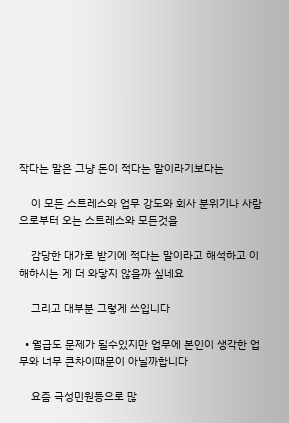작다는 말은 그냥 돈이 적다는 말이라기보다는

    이 모든 스트레스와 업무 강도와 회사 분위기나 사람으로부터 오는 스트레스와 모든것을

    감당한 대가로 받기에 적다는 말이라고 해석하고 이해하시는 게 더 와닿지 않을까 싶네요

    그리고 대부분 그렇게 쓰입니다

  • 월급도 문제가 될수있지만 업무에 본인이 생각한 업무와 너무 큰차이때문이 아닐까합니다

    요즘 극성민원등으로 많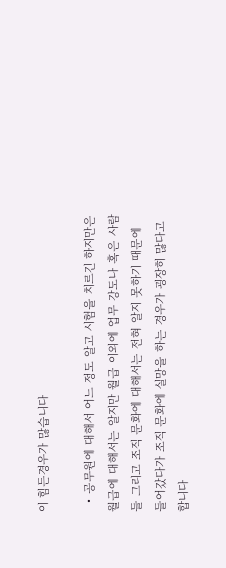이 힘든경우가 많습니다

  • 공무원에 대해서 어느 정도 알고 시험을 치르긴 하지만은 월급에 대해서는 알지만 월급 이외에 업무 강도나 혹은 사람들 그리고 조직 문화에 대해서는 전혀 알지 못하기 때문에 들어갔다가 조직 문화에 실망을 하는 경우가 굉장히 많다고 합니다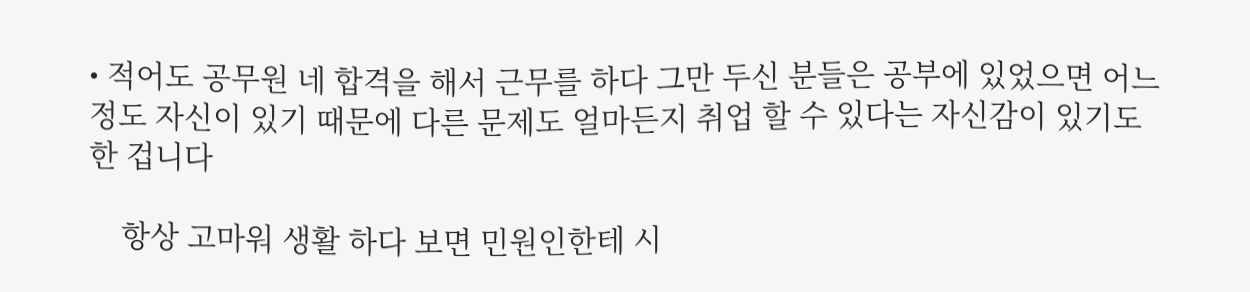• 적어도 공무원 네 합격을 해서 근무를 하다 그만 두신 분들은 공부에 있었으면 어느 정도 자신이 있기 때문에 다른 문제도 얼마든지 취업 할 수 있다는 자신감이 있기도 한 겁니다

    항상 고마워 생활 하다 보면 민원인한테 시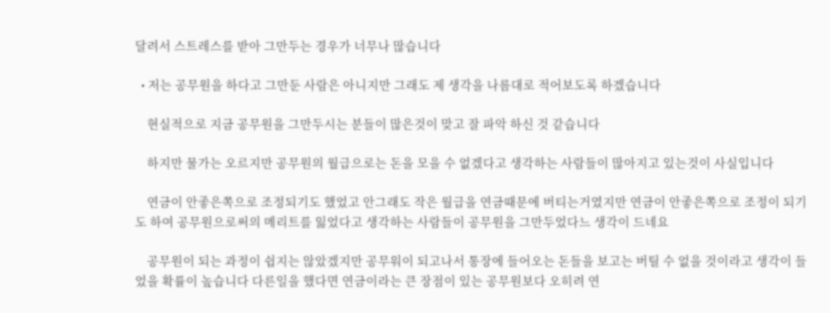달려서 스트레스를 받아 그만두는 경우가 너무나 많습니다

  • 저는 공무원을 하다고 그만둔 사람은 아니지만 그래도 제 생각을 나름대로 적어보도록 하겠습니다

    현실적으로 지금 공무원을 그만두시는 분들이 많은것이 맞고 잘 파악 하신 것 같습니다

    하지만 물가는 오르지만 공무원의 월급으로는 돈을 모을 수 없겠다고 생각하는 사람들이 많아지고 있는것이 사실입니다

    연금이 안좋은쪽으로 조정되기도 했었고 안그래도 작은 월급을 연금때문에 버티는거였지만 연금이 안좋은쪽으로 조정이 되기도 하여 공무원으로써의 메리트를 잃었다고 생각하는 사람들이 공무원을 그만두었다느 생각이 드네요

    공무원이 되는 과정이 쉽지는 않았겠지만 공무워이 되고나서 통장에 들어오는 돈들을 보고는 버틸 수 없을 것이라고 생각이 들었을 확률이 높습니다 다른일을 했다면 연금이라는 큰 장점이 있는 공무원보다 오히려 연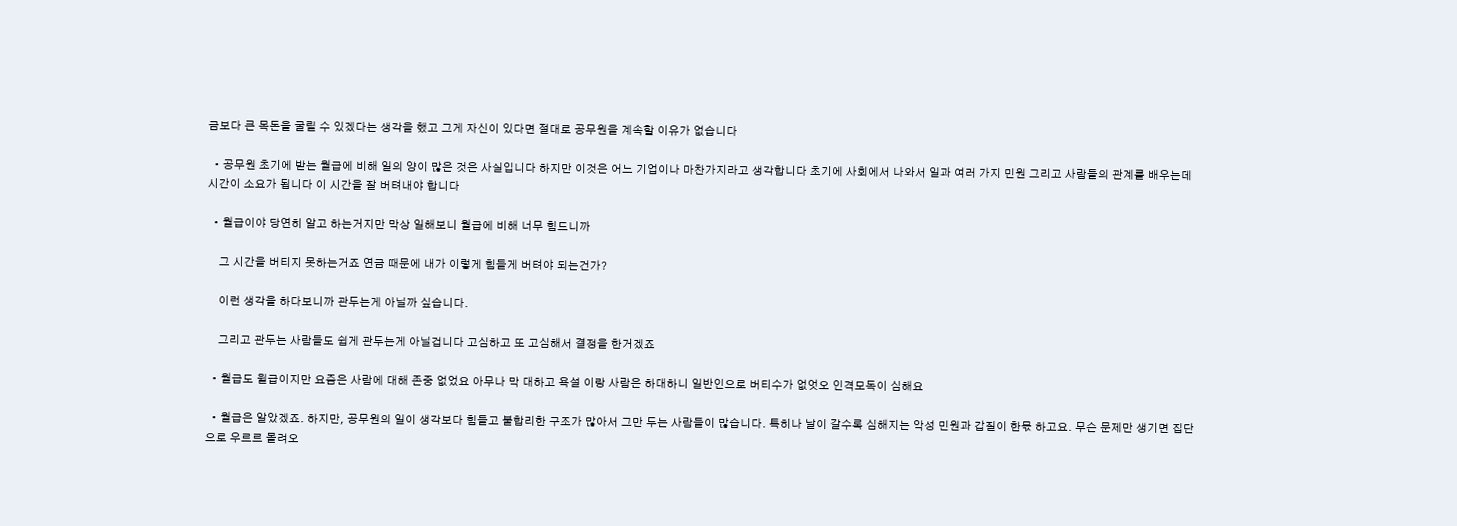금보다 큰 목돈을 굴릴 수 있겠다는 생각을 했고 그게 자신이 있다면 절대로 공무원을 계속할 이유가 없습니다

  • 공무원 초기에 받는 월급에 비해 일의 양이 많은 것은 사실입니다 하지만 이것은 어느 기업이나 마찬가지라고 생각합니다 초기에 사회에서 나와서 일과 여러 가지 민원 그리고 사람들의 관계를 배우는데 시간이 소요가 됩니다 이 시간을 잘 버텨내야 합니다

  • 월급이야 당연히 알고 하는거지만 막상 일해보니 월급에 비해 너무 힘드니까

    그 시간을 버티지 못하는거죠 연금 때문에 내가 이렇게 힘들게 버텨야 되는건가?

    이런 생각을 하다보니까 관두는게 아닐까 싶습니다.

    그리고 관두는 사람들도 쉽게 관두는게 아닐겁니다 고심하고 또 고심해서 결정을 한거겠죠

  • 월급도 윌급이지만 요즘은 사람에 대해 존중 없었요 아무나 막 대하고 욕설 이랑 사람은 하대하니 일반인으로 버티수가 없엇오 인격모독이 심해요

  • 월급은 알았겠죠. 하지만, 공무원의 일이 생각보다 힘들고 불합리한 구조가 많아서 그만 두는 사람들이 많습니다. 특히나 날이 갈수록 심해지는 악성 민원과 갑질이 한몫 하고요. 무슨 문제만 생기면 집단으로 우르르 몰려오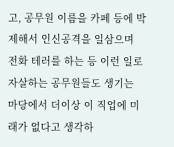고, 공무원 이름을 카페 등에 박제해서 인신공격을 일삼으며 전화 테러를 하는 등 이런 일로 자살하는 공무원들도 생기는 마당에서 더이상 이 직업에 미래가 없다고 생각하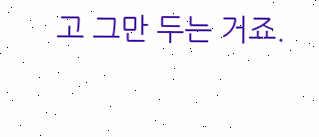고 그만 두는 거죠.